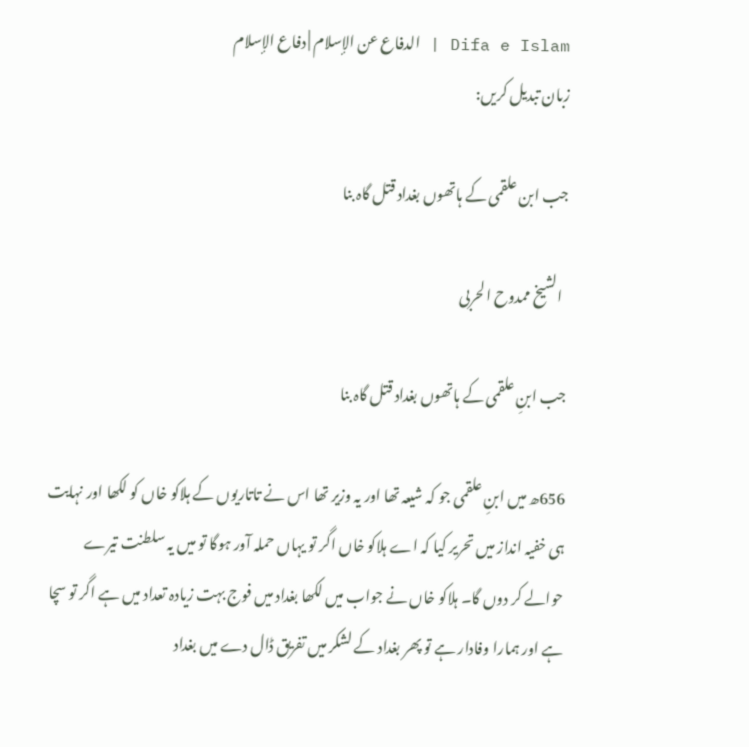Difa e Islam | الدفاع عن الإسلام | دفاع الإسلام
زبان تبدیل کریں:

جب ابن علقمی کے ہاتھوں بغداد قتل گاہ بنا

  الشیخ ممدوح الحربی

جب ابنِ علقمی کے ہاتھوں بغداد قتل گاہ بنا

656ھ میں ابنِ علقمی جو کہ شیعہ تھا اور یہ وزیر تھا اس نے تاتاریوں کے ہلاکو خاں کو لکھا اور نہایت ہی خفیہ انداز میں تحریر کیا کہ اے ہلاکو خاں اگر تو یہاں حملہ آور ہوگا تو میں یہ سلطنت تیرے حوالے کر دوں گا۔ ہلاکو خاں نے جواب میں لکھا بغداد میں فوج بہت زیادہ تعداد میں ہے اگر تو سچا ہے اور ہمارا وفادار ہے تو پھر بغداد کے لشکر میں تفریق ڈال دے میں بغداد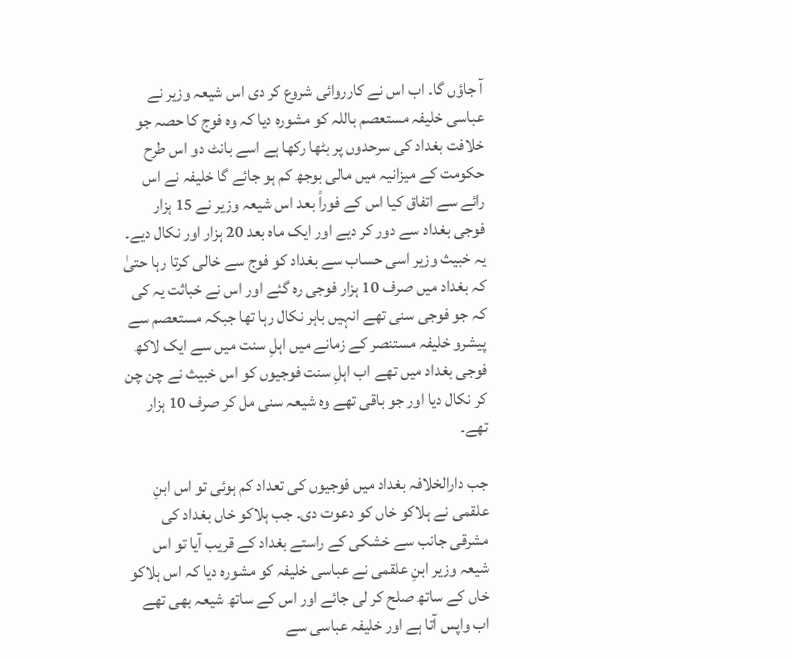آ جاؤں گا۔ اب اس نے کارروائی شروع کر دی اس شیعہ وزیر نے عباسی خلیفہ مستعصم باللہ کو مشورہ دیا کہ وہ فوج کا حصہ جو خلافت بغداد کی سرحدوں پر بٹھا رکھا ہے اسے بانٹ دو اس طرح حکومت کے میزانیہ میں مالی بوجھ کم ہو جائے گا خلیفہ نے اس رائے سے اتفاق کیا اس کے فوراً بعد اس شیعہ وزیر نے 15 ہزار فوجی بغداد سے دور کر دیے اور ایک ماہ بعد 20 ہزار اور نکال دیے۔ یہ خبیث وزیر اسی حساب سے بغداد کو فوج سے خالی کرتا رہا حتیٰ کہ بغداد میں صرف 10 ہزار فوجی رہ گئے اور اس نے خباثت یہ کی کہ جو فوجی سنی تھے انہیں باہر نکال رہا تھا جبکہ مستعصم سے پیشرو خلیفہ مستنصر کے زمانے میں اہلِ سنت میں سے ایک لاکھ فوجی بغداد میں تھے اب اہلِ سنت فوجیوں کو اس خبیث نے چن چن کر نکال دیا اور جو باقی تھے وہ شیعہ سنی مل کر صرف 10 ہزار تھے۔

جب دارالخلافہ بغداد میں فوجیوں کی تعداد کم ہوئی تو اس ابنِ علقمی نے ہلاکو خاں کو دعوت دی۔ جب ہلاکو خاں بغداد کی مشرقی جانب سے خشکی کے راستے بغداد کے قریب آیا تو اس شیعہ وزیر ابنِ علقمی نے عباسی خلیفہ کو مشورہ دیا کہ اس ہلاکو خاں کے ساتھ صلح کر لی جائے اور اس کے ساتھ شیعہ بھی تھے اب واپس آتا ہے اور خلیفہ عباسی سے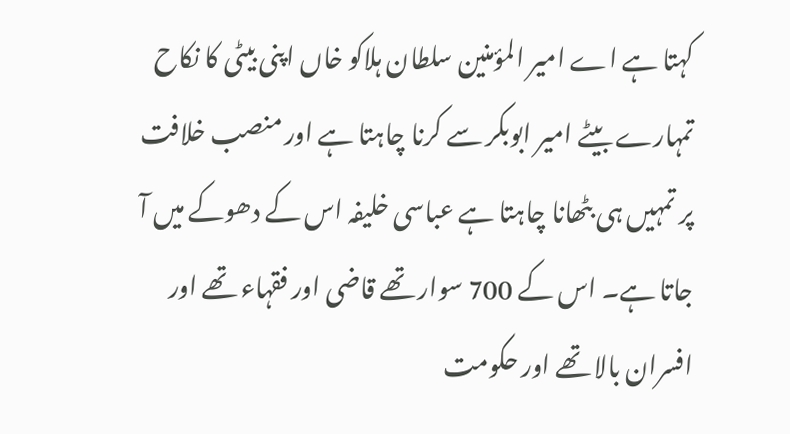کہتا ہے اے امیر المؤمنین سلطان ہلاکو خاں اپنی بیٹی کا نکاح تمہارے بیٹے امیر ابوبکر سے کرنا چاہتا ہے اور منصب خلافت پر تمہیں ہی بٹھانا چاہتا ہے عباسی خلیفہ اس کے دھوکے میں آ جاتا ہے۔ اس کے 700 سوار تھے قاضی اور فقہاء تھے اور افسران بالا تھے اور حکومت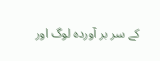کے سر بر آوردہ لوگ اور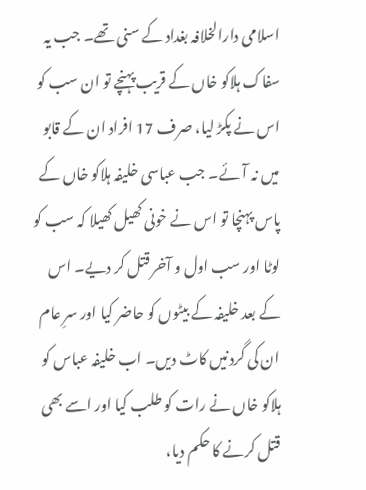اسلامی دارالخلافہ بغداد کے سنی تھے۔ جب یہ سفاک ہلاکو خاں کے قریب پہنچے تو ان سب کو اس نے پکڑ لیا، صرف 17 افراد ان کے قابو میں نہ آئے۔ جب عباسی خلیفہ ہلاکو خاں کے پاس پہنچا تو اس نے خونی کھیل کھیلا کہ سب کو لوٹا اور سب اول و آخر قتل کر دیے۔ اس کے بعد خلیفہ کے بیٹوں کو حاضر کیا اور سرِ عام ان کی گردنیں کاٹ دیں۔ اب خلیفہ عباس کو ہلاکو خاں نے رات کو طلب کیا اور اسے بھی قتل کرنے کا حکم دیا،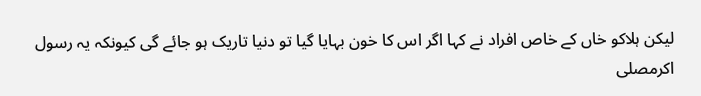لیکن ہلاکو خاں کے خاص افراد نے کہا اگر اس کا خون بہایا گیا تو دنیا تاریک ہو جائے گی کیونکہ یہ رسول اکرمصلى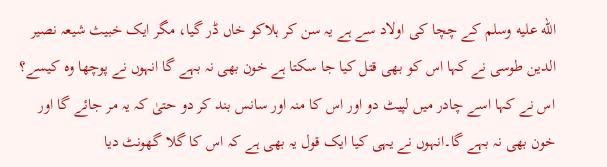الله عليه وسلم کے چچا کی اولاد سے ہے یہ سن کر ہلاکو خاں ڈر گیا، مگر ایک خبیث شیعہ نصیر الدین طوسی نے کہا اس کو بھی قتل کیا جا سکتا ہے خون بھی نہ بہے گا انہوں نے پوچھا وہ کیسے؟ اس نے کہا اسے چادر میں لپیٹ دو اور اس کا منہ اور سانس بند کر دو حتیٰ کہ یہ مر جائے گا اور خون بھی نہ بہے گا۔انہوں نے یہی کیا ایک قول یہ بھی ہے کہ اس کا گلا گھونٹ دیا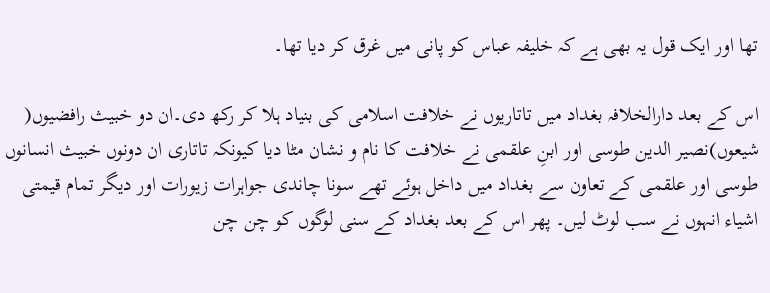تھا اور ایک قول یہ بھی ہے کہ خلیفہ عباس کو پانی میں غرق کر دیا تھا۔

اس کے بعد دارالخلافہ بغداد میں تاتاریوں نے خلافت اسلامی کی بنیاد ہلا کر رکھ دی۔ان دو خبیث رافضیوں( شیعوں)نصیر الدین طوسی اور ابنِ علقمی نے خلافت کا نام و نشان مٹا دیا کیونکہ تاتاری ان دونوں خبیث انسانوں طوسی اور علقمی کے تعاون سے بغداد میں داخل ہوئے تھے سونا چاندی جواہرات زیورات اور دیگر تمام قیمتی اشیاء انہوں نے سب لوٹ لیں۔ پھر اس کے بعد بغداد کے سنی لوگوں کو چن چن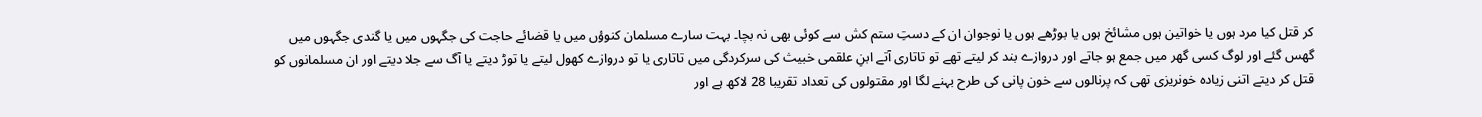کر قتل کیا مرد ہوں یا خواتین ہوں مشائخ ہوں یا بوڑھے ہوں یا نوجوان ان کے دستِ ستم کش سے کوئی بھی نہ بچا۔ بہت سارے مسلمان کنوؤں میں یا قضائے حاجت کی جگہوں میں یا گندی جگہوں میں گھس گئے اور لوگ کسی گھر میں جمع ہو جاتے اور دروازے بند کر لیتے تھے تو تاتاری آتے ابنِ علقمی خبیث کی سرکردگی میں تاتاری یا تو دروازے کھول لیتے یا توڑ دیتے یا آگ سے جلا دیتے اور ان مسلمانوں کو قتل کر دیتے اتنی زیادہ خونریزی تھی کہ پرنالوں سے خون پانی کی طرح بہنے لگا اور مقتولوں کی تعداد تقریبا 28 لاکھ ہے اور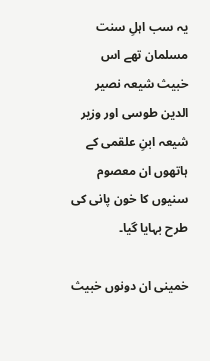یہ سب اہلِ سنت مسلمان تھے اس خبیث شیعہ نصیر الدین طوسی اور وزیر شیعہ ابنِ علقمی کے ہاتھوں ان معصوم سنیوں کا خون پانی کی طرح بہایا گیا۔

خمینی ان دونوں خبیث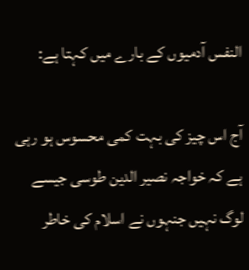النفس آدمیوں کے بارے میں کہتا ہے:

آج اس چیز کی بہت کمی محسوس ہو رہی ہے کہ خواجہ نصیر الدین طوسی جیسے لوگ نہیں جنہوں نے اسلام کی خاطر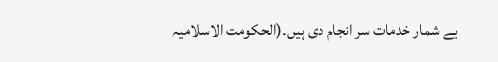بے شمار خدمات سر انجام دی ہیں۔(الحکومت الاسلامیہ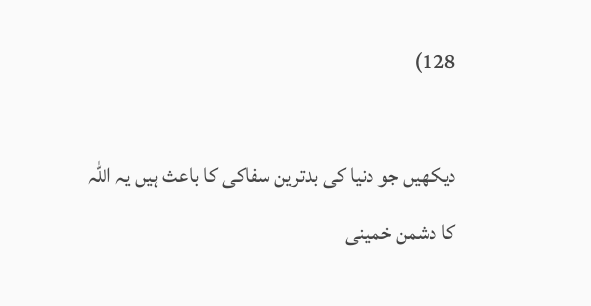128)

دیکھیں جو دنیا کی بدترین سفاکی کا باعث ہیں یہ اللہ کا دشمن خمینی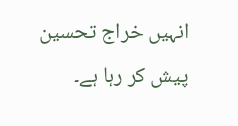انہیں خراج تحسین پیش کر رہا ہے۔